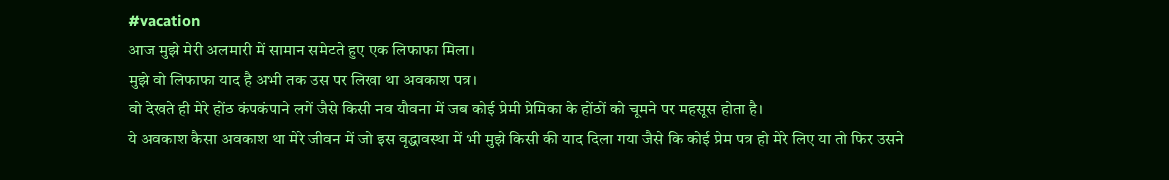#vacation
आज मुझे मेरी अलमारी में सामान समेटते हुए एक लिफाफा मिला।
मुझे वो लिफाफा याद है अभी तक उस पर लिखा था अवकाश पत्र।
वो देखते ही मेरे होंठ कंपकंपाने लगें जैसे किसी नव यौवना में जब कोई प्रेमी प्रेमिका के होंठों को चूमने पर महसूस होता है।
ये अवकाश कैसा अवकाश था मेरे जीवन में जो इस वृद्धावस्था में भी मुझे किसी की याद दिला गया जैसे कि कोई प्रेम पत्र हो मेरे लिए या तो फिर उसने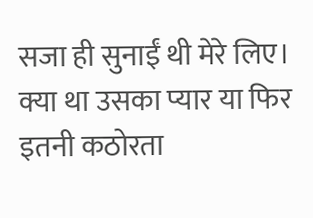सजा ही सुनाईं थी मेरे लिए।
क्या था उसका प्यार या फिर इतनी कठोरता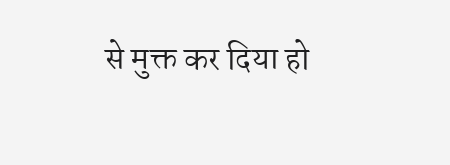से मुक्त कर दिया हो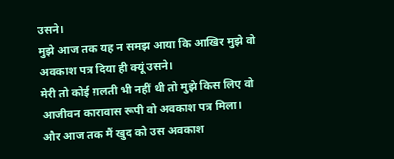उसने।
मुझे आज तक यह न समझ आया कि आखिर मुझे वो अवकाश पत्र दिया ही क्यूं उसने।
मेरी तो कोई ग़लती भी नहीं थी तो मुझे किस लिए वो आजीवन कारावास रूपी वो अवकाश पत्र मिला।
और आज तक मैं खुद को उस अवकाश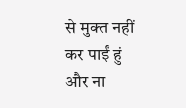से मुक्त नहीं कर पाईं हुं और ना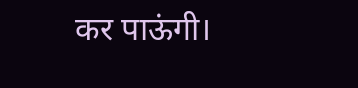कर पाऊंगी।